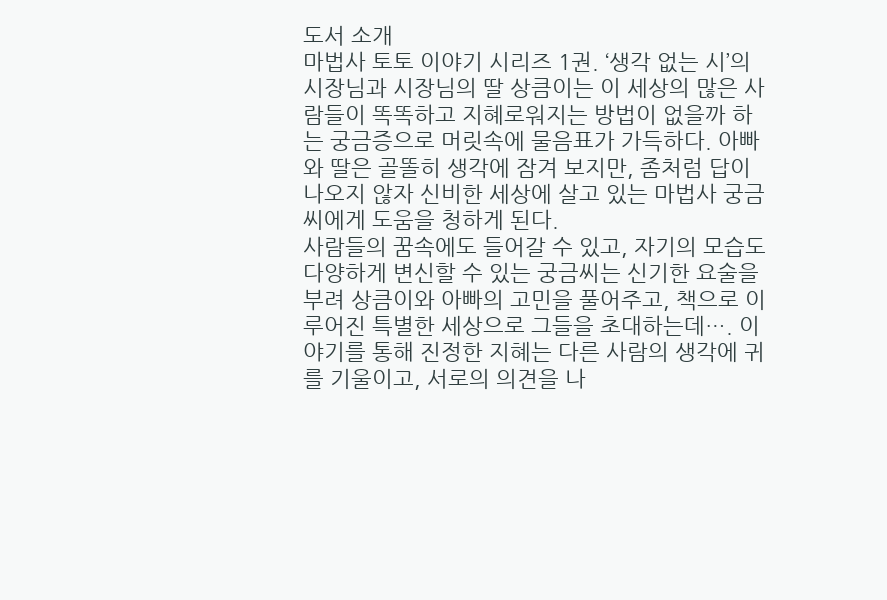도서 소개
마법사 토토 이야기 시리즈 1권. ‘생각 없는 시’의 시장님과 시장님의 딸 상큼이는 이 세상의 많은 사람들이 똑똑하고 지혜로워지는 방법이 없을까 하는 궁금증으로 머릿속에 물음표가 가득하다. 아빠와 딸은 골똘히 생각에 잠겨 보지만, 좀처럼 답이 나오지 않자 신비한 세상에 살고 있는 마법사 궁금씨에게 도움을 청하게 된다.
사람들의 꿈속에도 들어갈 수 있고, 자기의 모습도 다양하게 변신할 수 있는 궁금씨는 신기한 요술을 부려 상큼이와 아빠의 고민을 풀어주고, 책으로 이루어진 특별한 세상으로 그들을 초대하는데…. 이야기를 통해 진정한 지혜는 다른 사람의 생각에 귀를 기울이고, 서로의 의견을 나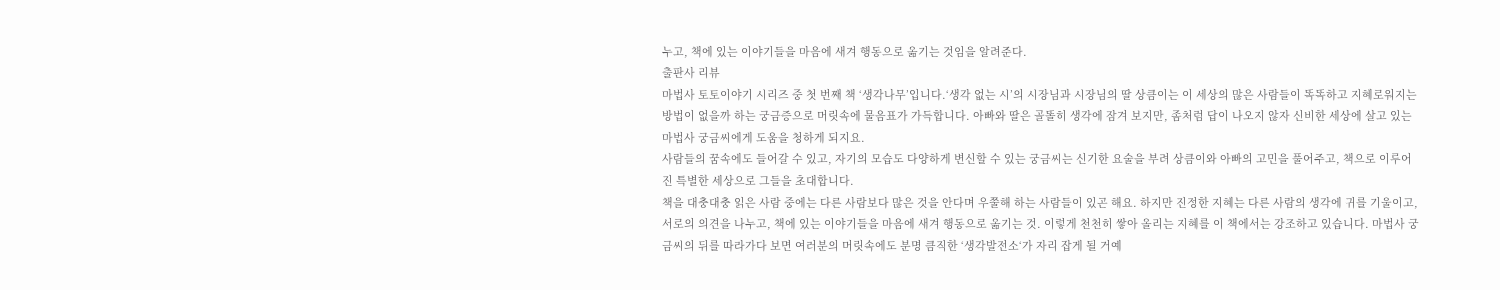누고, 책에 있는 이야기들을 마음에 새겨 행동으로 옮기는 것임을 알려준다.
출판사 리뷰
마법사 토토이야기 시리즈 중 첫 번째 책 ‘생각나무’입니다.‘생각 없는 시’의 시장님과 시장님의 딸 상큼이는 이 세상의 많은 사람들이 똑똑하고 지혜로워지는 방법이 없을까 하는 궁금증으로 머릿속에 물음표가 가득합니다. 아빠와 딸은 골똘히 생각에 잠겨 보지만, 좀처럼 답이 나오지 않자 신비한 세상에 살고 있는 마법사 궁금씨에게 도움을 청하게 되지요.
사람들의 꿈속에도 들어갈 수 있고, 자기의 모습도 다양하게 변신할 수 있는 궁금씨는 신기한 요술을 부려 상큼이와 아빠의 고민을 풀어주고, 책으로 이루어진 특별한 세상으로 그들을 초대합니다.
책을 대충대충 읽은 사람 중에는 다른 사람보다 많은 것을 안다며 우쭐해 하는 사람들이 있곤 해요. 하지만 진정한 지혜는 다른 사람의 생각에 귀를 기울이고, 서로의 의견을 나누고, 책에 있는 이야기들을 마음에 새겨 행동으로 옮기는 것. 이렇게 천천히 쌓아 올리는 지혜를 이 책에서는 강조하고 있습니다. 마법사 궁금씨의 뒤를 따라가다 보면 여러분의 머릿속에도 분명 큼직한 ‘생각발전소‘가 자리 잡게 될 거예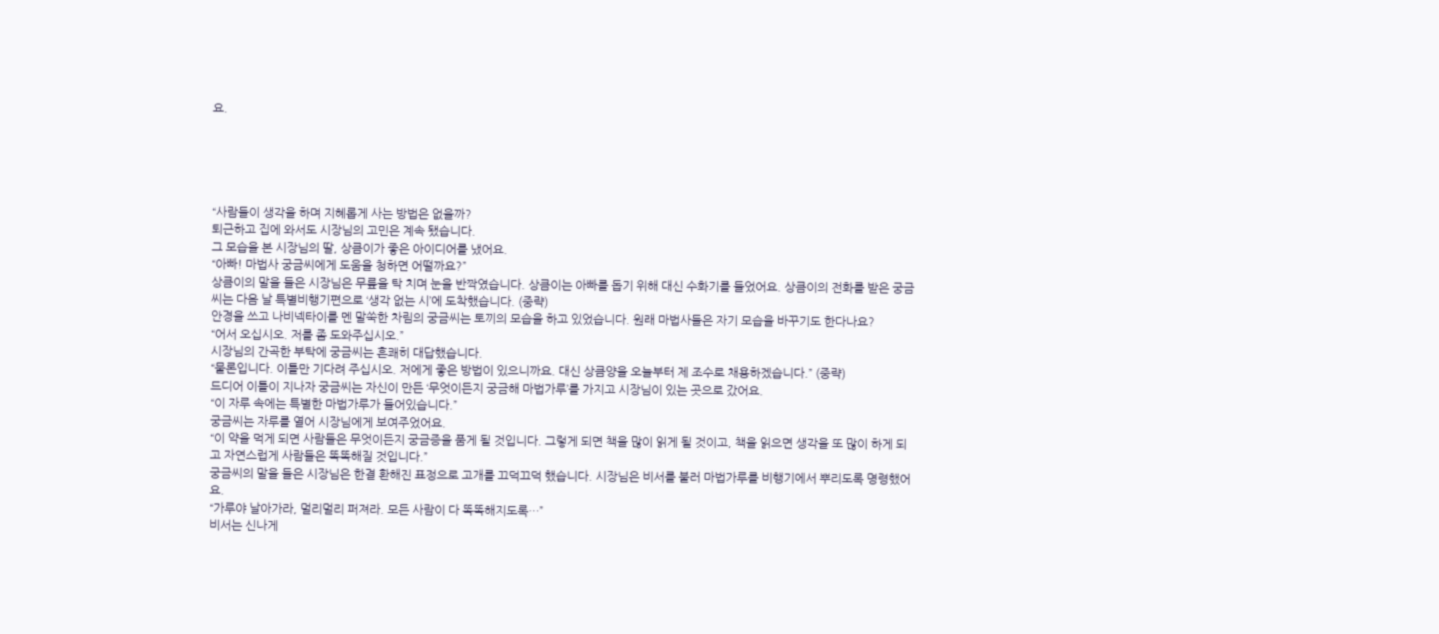요.





“사람들이 생각을 하며 지혜롭게 사는 방법은 없을까?
퇴근하고 집에 와서도 시장님의 고민은 계속 됐습니다.
그 모습을 본 시장님의 딸, 상큼이가 좋은 아이디어를 냈어요.
“아빠! 마법사 궁금씨에게 도움을 청하면 어떨까요?”
상큼이의 말을 들은 시장님은 무릎을 탁 치며 눈을 반짝였습니다. 상큼이는 아빠를 돕기 위해 대신 수화기를 들었어요. 상큼이의 전화를 받은 궁금씨는 다음 날 특별비행기편으로 ‘생각 없는 시’에 도착했습니다. (중략)
안경을 쓰고 나비넥타이를 멘 말쑥한 차림의 궁금씨는 토끼의 모습을 하고 있었습니다. 원래 마법사들은 자기 모습을 바꾸기도 한다나요?
“어서 오십시오. 저를 좀 도와주십시오.”
시장님의 간곡한 부탁에 궁금씨는 흔쾌히 대답했습니다.
“물론입니다. 이틀만 기다려 주십시오. 저에게 좋은 방법이 있으니까요. 대신 상큼양을 오늘부터 제 조수로 채용하겠습니다.” (중략)
드디어 이틀이 지나자 궁금씨는 자신이 만든 ‘무엇이든지 궁금해 마법가루’를 가지고 시장님이 있는 곳으로 갔어요.
“이 자루 속에는 특별한 마법가루가 들어있습니다.”
궁금씨는 자루를 열어 시장님에게 보여주었어요.
“이 약을 먹게 되면 사람들은 무엇이든지 궁금증을 품게 될 것입니다. 그렇게 되면 책을 많이 읽게 될 것이고, 책을 읽으면 생각을 또 많이 하게 되고 자연스럽게 사람들은 똑똑해질 것입니다.”
궁금씨의 말을 들은 시장님은 한결 환해진 표정으로 고개를 끄덕끄덕 했습니다. 시장님은 비서를 불러 마법가루를 비행기에서 뿌리도록 명령했어요.
“가루야 날아가라, 멀리멀리 퍼져라. 모든 사람이 다 똑똑해지도록…”
비서는 신나게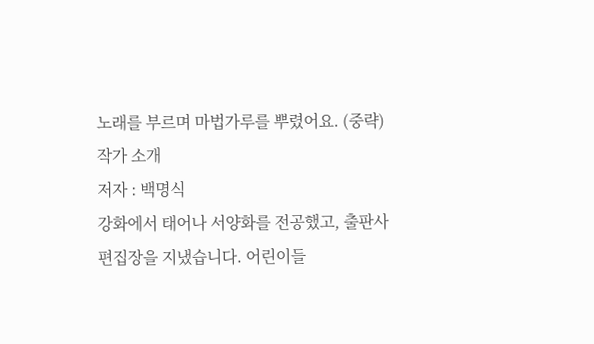노래를 부르며 마법가루를 뿌렸어요. (중략)
작가 소개
저자 : 백명식
강화에서 태어나 서양화를 전공했고, 출판사 편집장을 지냈습니다. 어린이들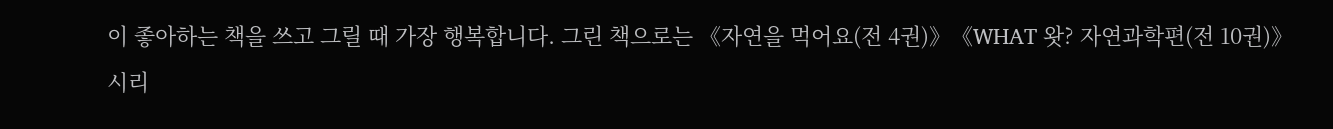이 좋아하는 책을 쓰고 그릴 때 가장 행복합니다. 그린 책으로는 《자연을 먹어요(전 4권)》《WHAT 왓? 자연과학편(전 10권)》 시리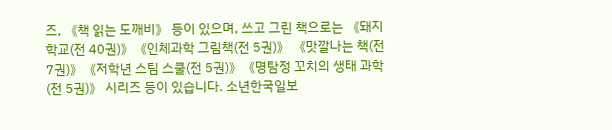즈, 《책 읽는 도깨비》 등이 있으며, 쓰고 그린 책으로는 《돼지 학교(전 40권)》《인체과학 그림책(전 5권)》 《맛깔나는 책(전 7권)》《저학년 스팀 스쿨(전 5권)》《명탐정 꼬치의 생태 과학(전 5권)》 시리즈 등이 있습니다. 소년한국일보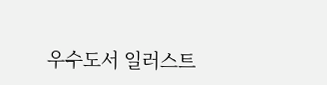우수도서 일러스트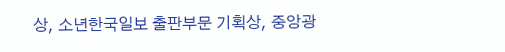상, 소년한국일보 출판부문 기획상, 중앙광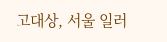고대상, 서울 일러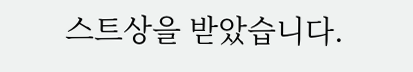스트상을 받았습니다.